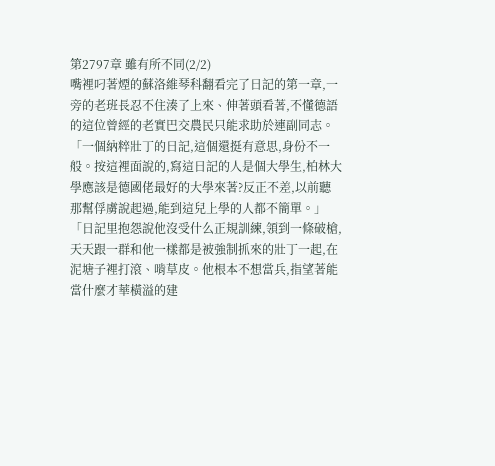第2797章 雖有所不同(2/2)
嘴裡叼著煙的蘇洛維琴科翻看完了日記的第一章,一旁的老班長忍不住湊了上來、伸著頭看著,不懂德語的這位曾經的老實巴交農民只能求助於連副同志。
「一個納粹壯丁的日記,這個還挺有意思,身份不一般。按這裡面說的,寫這日記的人是個大學生,柏林大學應該是德國佬最好的大學來著?反正不差,以前聽那幫俘虜說起過,能到這兒上學的人都不簡單。」
「日記里抱怨說他沒受什么正規訓練,領到一條破槍,天天跟一群和他一樣都是被強制抓來的壯丁一起,在泥塘子裡打滾、啃草皮。他根本不想當兵,指望著能當什麼才華橫溢的建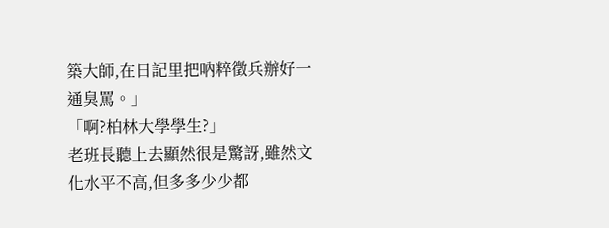築大師,在日記里把吶粹徵兵辦好一通臭罵。」
「啊?柏林大學學生?」
老班長聽上去顯然很是驚訝,雖然文化水平不高,但多多少少都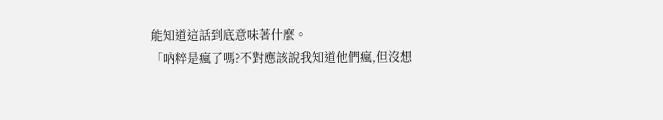能知道這話到底意味著什麼。
「吶粹是瘋了嗎?不對應該說我知道他們瘋,但沒想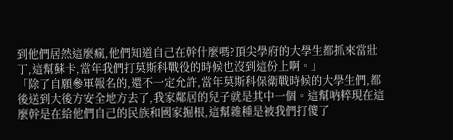到他們居然這麼瘋,他們知道自己在幹什麼嗎?頂尖學府的大學生都抓來當壯丁,這幫蘇卡,當年我們打莫斯科戰役的時候也沒到這份上啊。」
「除了自願參軍報名的,還不一定允許,當年莫斯科保衛戰時候的大學生們,都後送到大後方安全地方去了,我家鄰居的兒子就是其中一個。這幫吶粹現在這麼幹是在給他們自己的民族和國家掘根,這幫雜種是被我們打傻了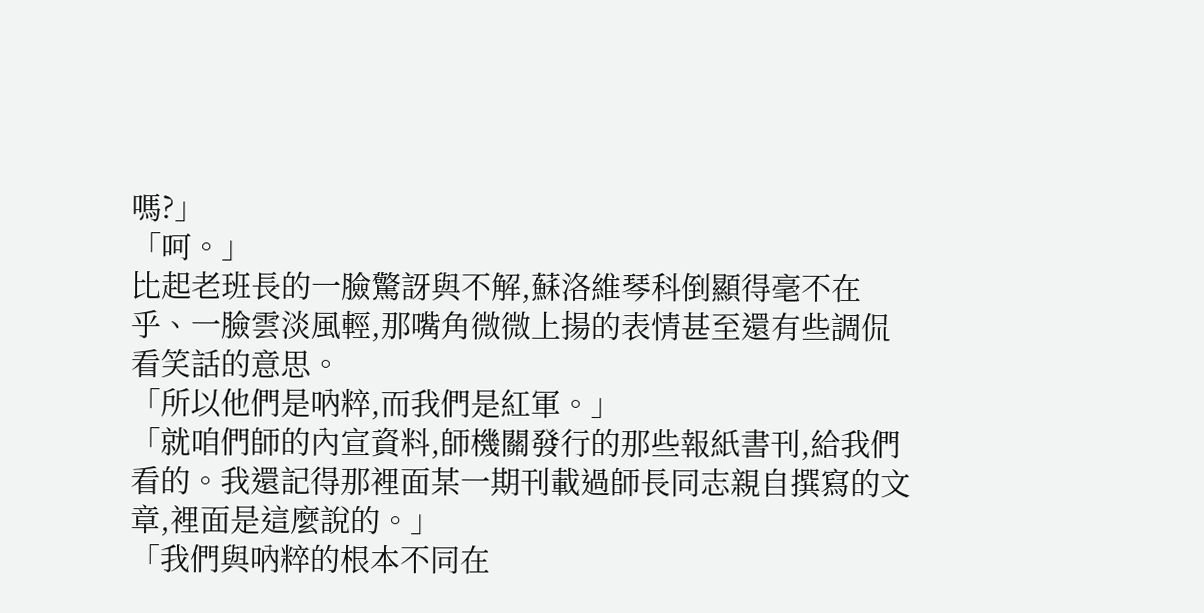嗎?」
「呵。」
比起老班長的一臉驚訝與不解,蘇洛維琴科倒顯得毫不在乎、一臉雲淡風輕,那嘴角微微上揚的表情甚至還有些調侃看笑話的意思。
「所以他們是吶粹,而我們是紅軍。」
「就咱們師的內宣資料,師機關發行的那些報紙書刊,給我們看的。我還記得那裡面某一期刊載過師長同志親自撰寫的文章,裡面是這麼說的。」
「我們與吶粹的根本不同在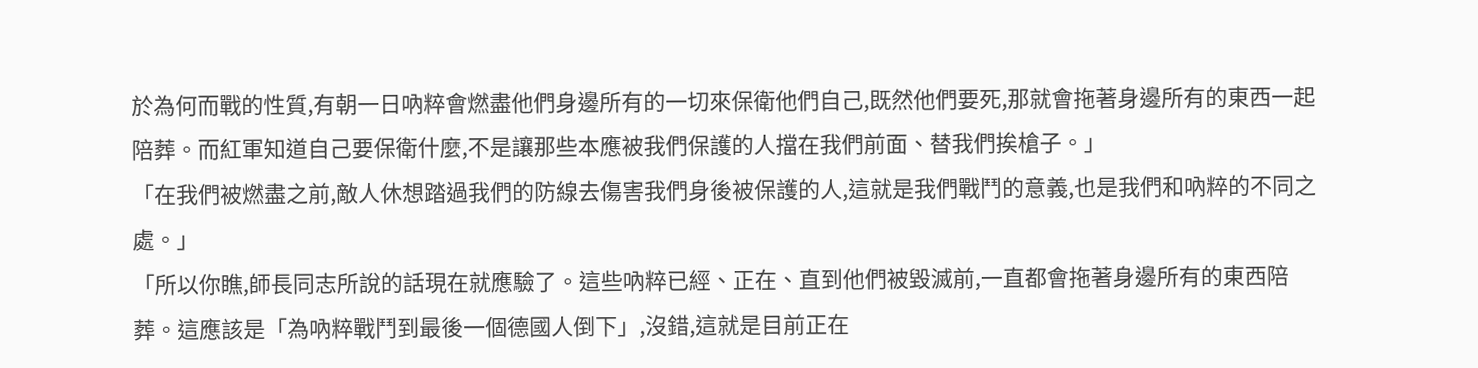於為何而戰的性質,有朝一日吶粹會燃盡他們身邊所有的一切來保衛他們自己,既然他們要死,那就會拖著身邊所有的東西一起陪葬。而紅軍知道自己要保衛什麼,不是讓那些本應被我們保護的人擋在我們前面、替我們挨槍子。」
「在我們被燃盡之前,敵人休想踏過我們的防線去傷害我們身後被保護的人,這就是我們戰鬥的意義,也是我們和吶粹的不同之處。」
「所以你瞧,師長同志所說的話現在就應驗了。這些吶粹已經、正在、直到他們被毀滅前,一直都會拖著身邊所有的東西陪葬。這應該是「為吶粹戰鬥到最後一個德國人倒下」,沒錯,這就是目前正在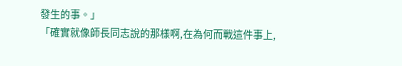發生的事。」
「確實就像師長同志說的那樣啊,在為何而戰這件事上,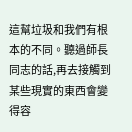這幫垃圾和我們有根本的不同。聽過師長同志的話,再去接觸到某些現實的東西會變得容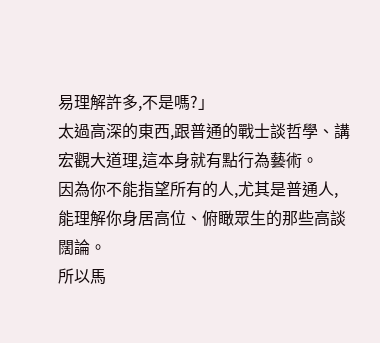易理解許多,不是嗎?」
太過高深的東西,跟普通的戰士談哲學、講宏觀大道理,這本身就有點行為藝術。
因為你不能指望所有的人,尤其是普通人,能理解你身居高位、俯瞰眾生的那些高談闊論。
所以馬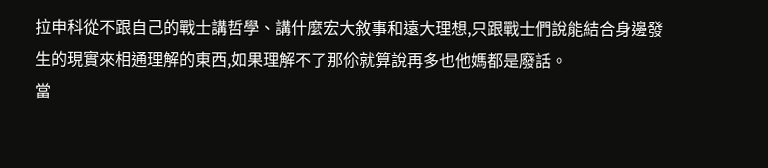拉申科從不跟自己的戰士講哲學、講什麼宏大敘事和遠大理想,只跟戰士們說能結合身邊發生的現實來相通理解的東西,如果理解不了那伱就算說再多也他媽都是廢話。
當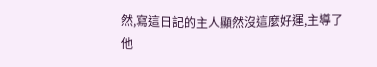然,寫這日記的主人顯然沒這麼好運,主導了他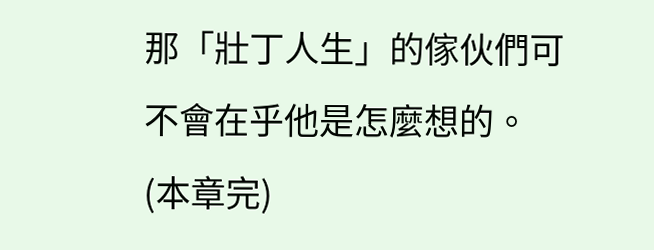那「壯丁人生」的傢伙們可不會在乎他是怎麼想的。
(本章完)